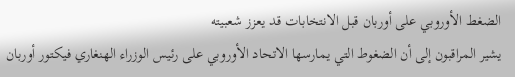الضغط الأوروبي على أوربان قبل الانتخابات قد يعزز شعبيته
يشير المراقبون إلى أن الضغوط التي يمارسها الاتحاد الأوروبي على رئيس الوزراء الهنغاري فيكتور أوربان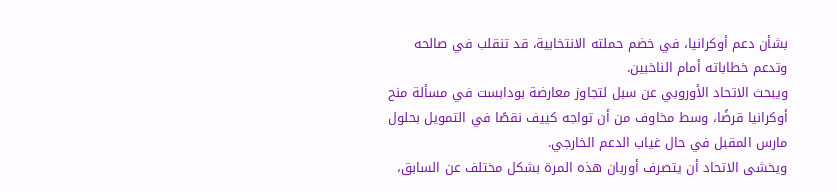بشأن دعم أوكرانيا، في خضم حملته الانتخابية، قد تنقلب في صالحه وتدعم خطاباته أمام الناخبين.
ويبحث الاتحاد الأوروبي عن سبل لتجاوز معارضة بودابست في مسألة منح أوكرانيا قرضًا، وسط مخاوف من أن تواجه كييف نقصًا في التمويل بحلول مارس المقبل في حال غياب الدعم الخارجي.
ويخشى الاتحاد أن يتصرف أوربان هذه المرة بشكل مختلف عن السابق،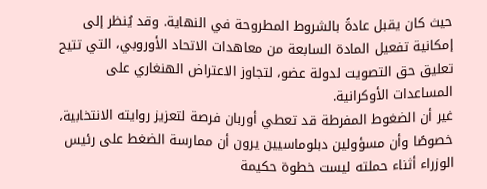حيث كان يقبل عادةً بالشروط المطروحة في النهاية. وقد يُنظر إلى إمكانية تفعيل المادة السابعة من معاهدات الاتحاد الأوروبي، التي تتيح تعليق حق التصويت لدولة عضو، لتجاوز الاعتراض الهنغاري على المساعدات الأوكرانية.
غير أن الضغوط المفرطة قد تعطي أوربان فرصة لتعزيز روايته الانتخابية، خصوصًا وأن مسؤولين دبلوماسيين يرون أن ممارسة الضغط على رئيس الوزراء أثناء حملته ليست خطوة حكيمة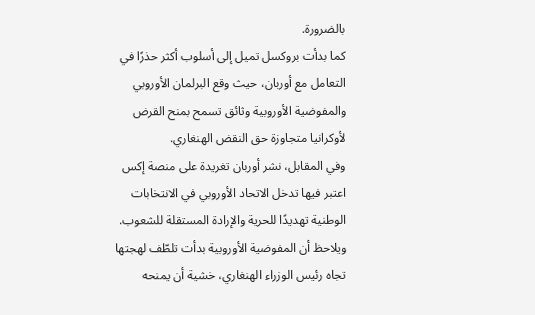بالضرورة.
كما بدأت بروكسل تميل إلى أسلوب أكثر حذرًا في التعامل مع أوربان، حيث وقع البرلمان الأوروبي والمفوضية الأوروبية وثائق تسمح بمنح القرض لأوكرانيا متجاوزة حق النقض الهنغاري.
وفي المقابل، نشر أوربان تغريدة على منصة إكس اعتبر فيها تدخل الاتحاد الأوروبي في الانتخابات الوطنية تهديدًا للحرية والإرادة المستقلة للشعوب.
ويلاحظ أن المفوضية الأوروبية بدأت تلطّف لهجتها تجاه رئيس الوزراء الهنغاري، خشية أن يمنحه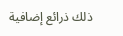ذلك ذرائع إضافية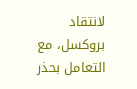لانتقاد بروكسل، مع التعامل بحذر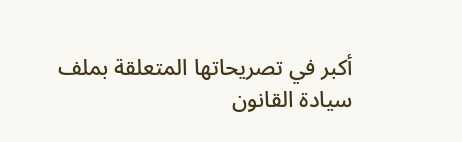أكبر في تصريحاتها المتعلقة بملف سيادة القانون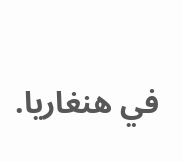في هنغاريا.